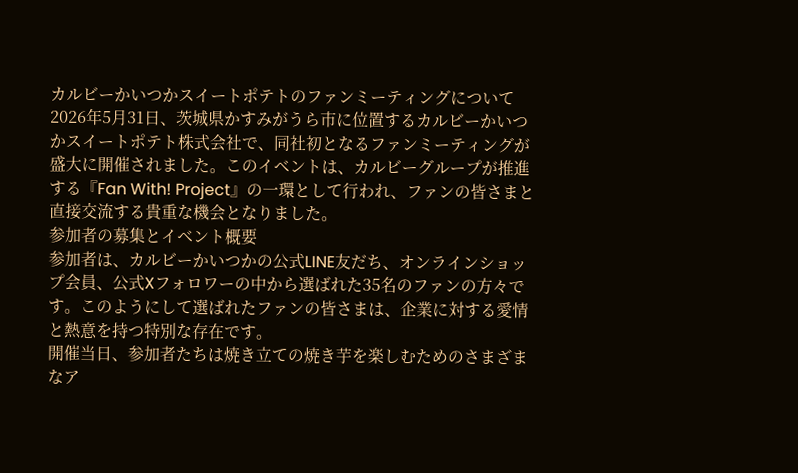カルビーかいつかスイートポテトのファンミーティングについて
2026年5月31日、茨城県かすみがうら市に位置するカルビーかいつかスイートポテト株式会社で、同社初となるファンミーティングが盛大に開催されました。このイベントは、カルビーグループが推進する『Fan With! Project』の一環として行われ、ファンの皆さまと直接交流する貴重な機会となりました。
参加者の募集とイベント概要
参加者は、カルビーかいつかの公式LINE友だち、オンラインショップ会員、公式Xフォロワーの中から選ばれた35名のファンの方々です。このようにして選ばれたファンの皆さまは、企業に対する愛情と熱意を持つ特別な存在です。
開催当日、参加者たちは焼き立ての焼き芋を楽しむためのさまざまなア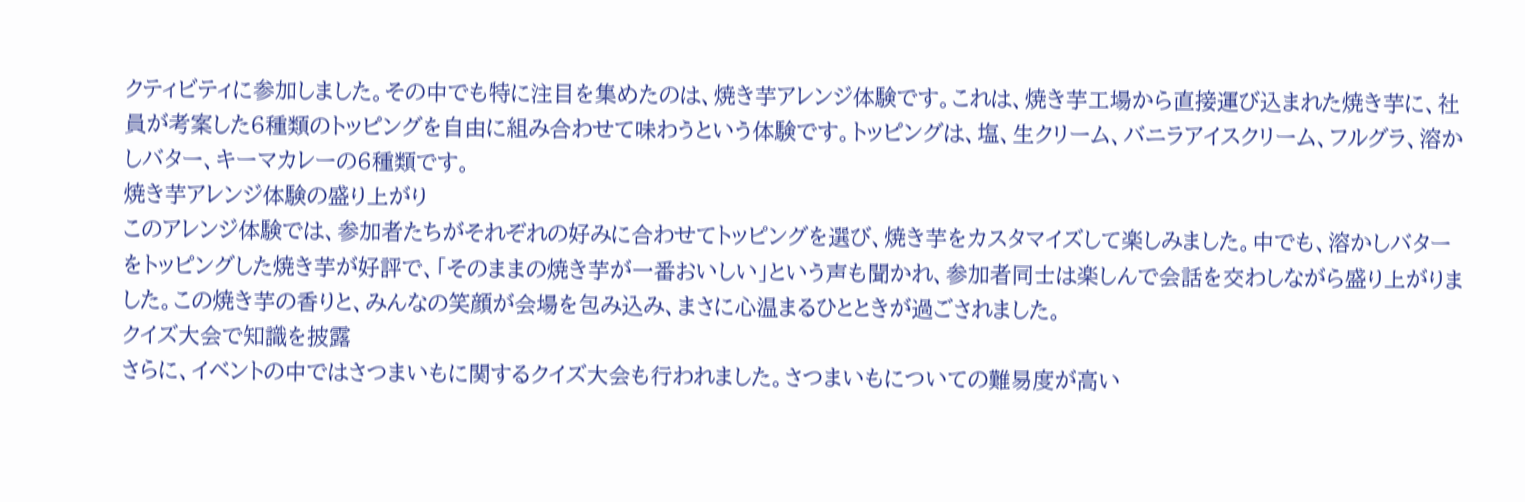クティビティに参加しました。その中でも特に注目を集めたのは、焼き芋アレンジ体験です。これは、焼き芋工場から直接運び込まれた焼き芋に、社員が考案した6種類のトッピングを自由に組み合わせて味わうという体験です。トッピングは、塩、生クリーム、バニラアイスクリーム、フルグラ、溶かしバター、キーマカレーの6種類です。
焼き芋アレンジ体験の盛り上がり
このアレンジ体験では、参加者たちがそれぞれの好みに合わせてトッピングを選び、焼き芋をカスタマイズして楽しみました。中でも、溶かしバターをトッピングした焼き芋が好評で、「そのままの焼き芋が一番おいしい」という声も聞かれ、参加者同士は楽しんで会話を交わしながら盛り上がりました。この焼き芋の香りと、みんなの笑顔が会場を包み込み、まさに心温まるひとときが過ごされました。
クイズ大会で知識を披露
さらに、イベントの中ではさつまいもに関するクイズ大会も行われました。さつまいもについての難易度が高い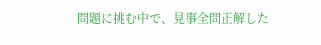問題に挑む中で、見事全問正解した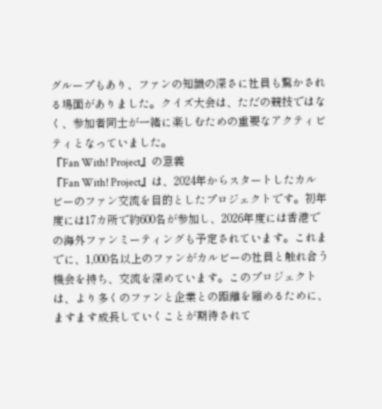グループもあり、ファンの知識の深さに社員も驚かされる場面がありました。クイズ大会は、ただの競技ではなく、参加者同士が一緒に楽しむための重要なアクティビティとなっていました。
『Fan With! Project』の意義
『Fan With! Project』は、2024年からスタートしたカルビーのファン交流を目的としたプロジェクトです。初年度には17カ所で約600名が参加し、2026年度には香港での海外ファンミーティングも予定されています。これまでに、1,000名以上のファンがカルビーの社員と触れ合う機会を持ち、交流を深めています。このプロジェクトは、より多くのファンと企業との距離を縮めるために、ますます成長していくことが期待されて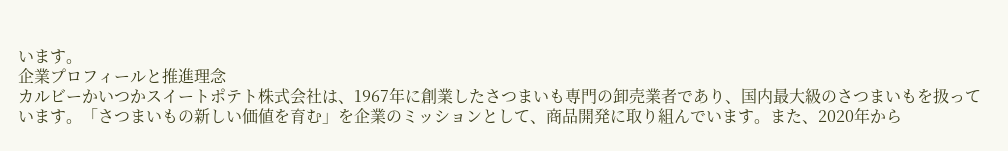います。
企業プロフィールと推進理念
カルビーかいつかスイートポテト株式会社は、1967年に創業したさつまいも専門の卸売業者であり、国内最大級のさつまいもを扱っています。「さつまいもの新しい価値を育む」を企業のミッションとして、商品開発に取り組んでいます。また、2020年から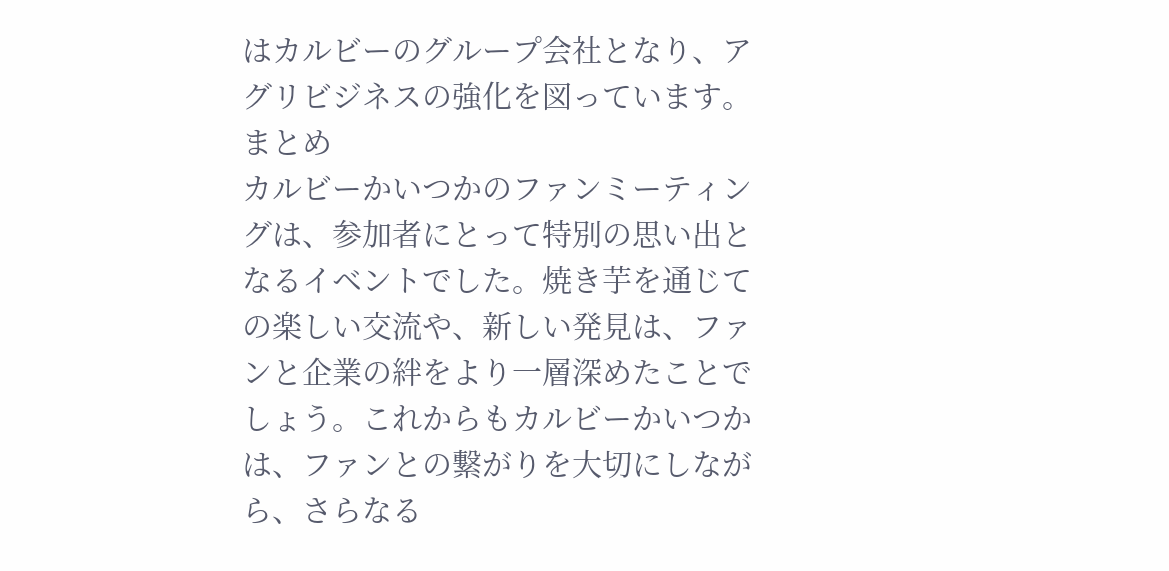はカルビーのグループ会社となり、アグリビジネスの強化を図っています。
まとめ
カルビーかいつかのファンミーティングは、参加者にとって特別の思い出となるイベントでした。焼き芋を通じての楽しい交流や、新しい発見は、ファンと企業の絆をより一層深めたことでしょう。これからもカルビーかいつかは、ファンとの繋がりを大切にしながら、さらなる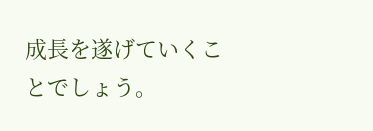成長を遂げていくことでしょう。